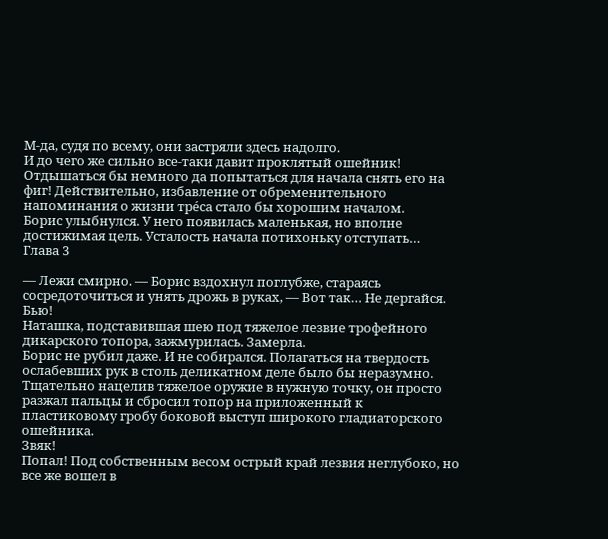М-да, судя по всему, они застряли здесь надолго.
И до чего же сильно все-таки давит проклятый ошейник! Отдышаться бы немного да попытаться для начала снять его на фиг! Действительно, избавление от обременительного напоминания о жизни трéса стало бы хорошим началом.
Борис улыбнулся. У него появилась маленькая, но вполне достижимая цель. Усталость начала потихоньку отступать…
Глава 3

— Лежи смирно. — Борис вздохнул поглубже, стараясь сосредоточиться и унять дрожь в руках, — Вот так… Не дергайся. Бью!
Наташка, подставившая шею под тяжелое лезвие трофейного дикарского топора, зажмурилась. Замерла.
Борис не рубил даже. И не собирался. Полагаться на твердость ослабевших рук в столь деликатном деле было бы неразумно. Тщательно нацелив тяжелое оружие в нужную точку, он просто разжал пальцы и сбросил топор на приложенный к пластиковому гробу боковой выступ широкого гладиаторского ошейника.
Звяк!
Попал! Под собственным весом острый край лезвия неглубоко, но все же вошел в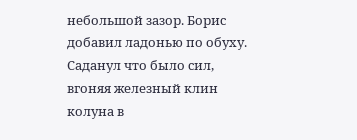небольшой зазор. Борис добавил ладонью по обуху. Саданул что было сил, вгоняя железный клин колуна в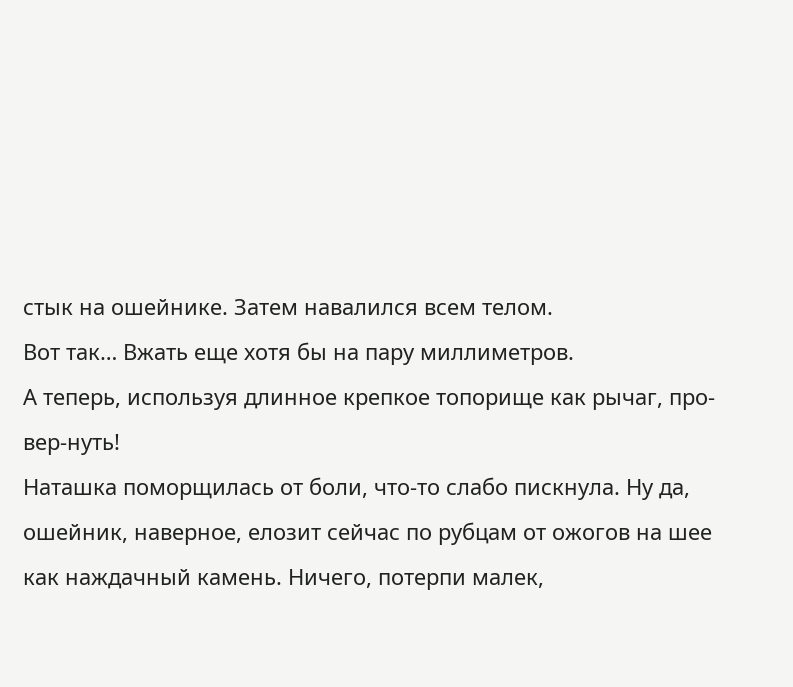стык на ошейнике. Затем навалился всем телом.
Вот так… Вжать еще хотя бы на пару миллиметров.
А теперь, используя длинное крепкое топорище как рычаг, про-вер-нуть!
Наташка поморщилась от боли, что-то слабо пискнула. Ну да, ошейник, наверное, елозит сейчас по рубцам от ожогов на шее как наждачный камень. Ничего, потерпи малек,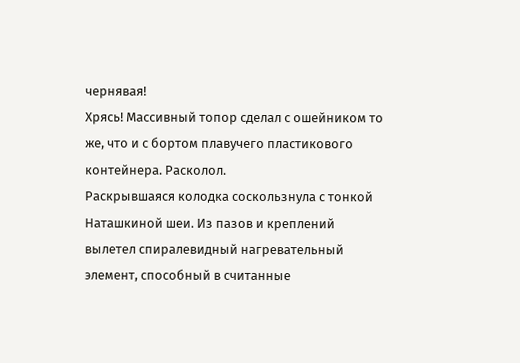чернявая!
Хрясь! Массивный топор сделал с ошейником то же, что и с бортом плавучего пластикового контейнера. Расколол.
Раскрывшаяся колодка соскользнула с тонкой Наташкиной шеи. Из пазов и креплений вылетел спиралевидный нагревательный элемент, способный в считанные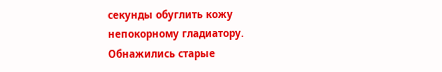секунды обуглить кожу непокорному гладиатору. Обнажились старые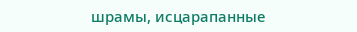шрамы, исцарапанные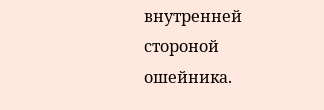внутренней стороной ошейника.